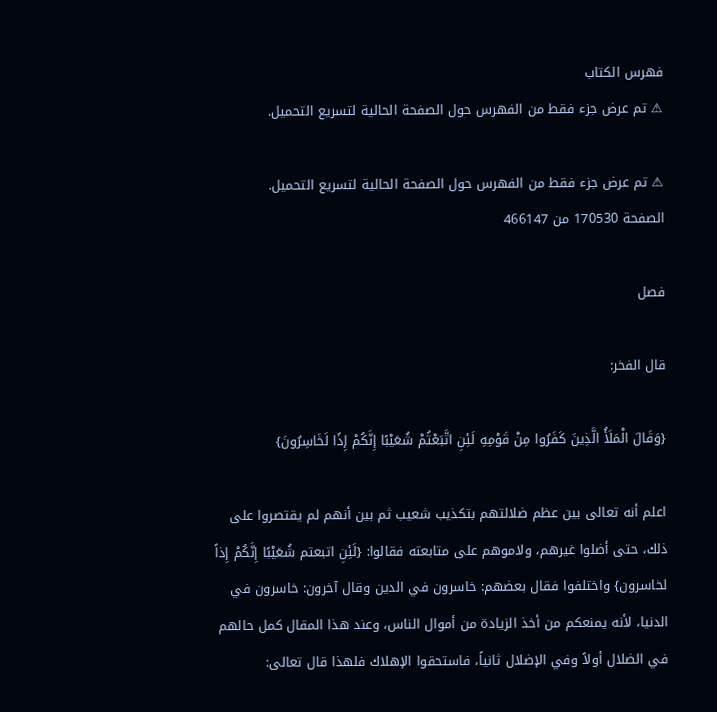فهرس الكتاب
⚠ تم عرض جزء فقط من الفهرس حول الصفحة الحالية لتسريع التحميل.

⚠ تم عرض جزء فقط من الفهرس حول الصفحة الحالية لتسريع التحميل.
الصفحة 170530 من 466147

فصل

قال الفخر:

{وَقَالَ الْمَلَأُ الَّذِينَ كَفَرُوا مِنْ قَوْمِهِ لَئِنِ اتَّبَعْتُمْ شُعَيْبًا إِنَّكُمْ إِذًا لَخَاسِرُونَ}

اعلم أنه تعالى بين عظم ضلالتهم بتكذيب شعيب ثم بين أنهم لم يقتصروا على ذلك، حتى أضلوا غيرهم، ولاموهم على متابعته فقالوا: {لَئِنِ اتبعتم شُعَيْبًا إِنَّكُمْ إِذاً لخاسرون} واختلفوا فقال بعضهم: خاسرون في الدين وقال آخرون: خاسرون في الدنيا، لأنه يمنعكم من أخذ الزيادة من أموال الناس، وعند هذا المقال كمل حالهم في الضلال أولاً وفي الإضلال ثانياً، فاستحقوا الإهلاك فلهذا قال تعالى: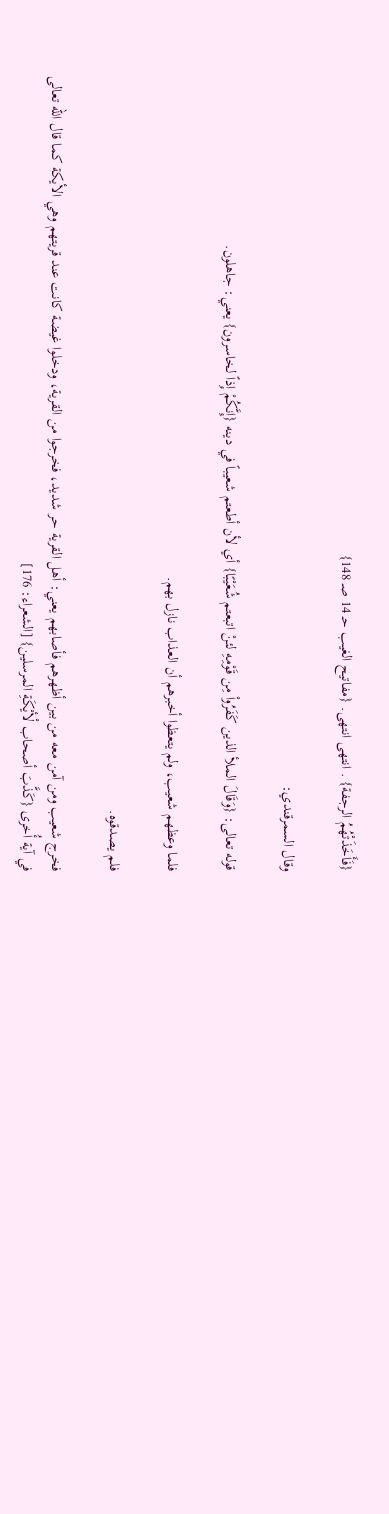{فَأَخَذَتْهُمُ الرجفة} . انتهى انتهى. {مفاتيح الغيب حـ 14 صـ 148}

وقال السمرقندي:

قوله تعالى: {وَقَالَ الملأ الذين كَفَرُواْ مِن قَوْمِهِ لئنْ اتبعتم شُعَيْبًا} أي لأن أطعتم شعيباً في دينه {إِنَّكُمْ إِذاً لخاسرون} يعني: جاهلون.

فلما وعظهم شعيب، ولم يتعظوا أخبرهم أن العذاب نازل بهم.

فلم يصدقوه.

فخرج شعيب ومن آمن معه من بين أظهرهم فأصابهم يعني: أهل القرية حر شديد، فخرجوا من القرية، ودخلوا غيضة كانت عند قريتهم وهي الأيكة كما قال الله تعالى في آية أُخرى {كَذَّبَ أصحاب لْأيْكَةِ المرسلين} [الشعراء: 176]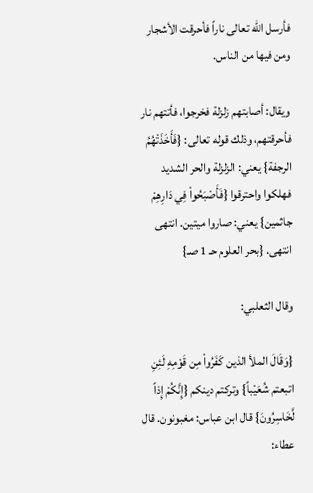فأرسل الله تعالى ناراً فأحرقت الأشجار ومن فيها من الناس.

ويقال: أصابتهم زلزلة فخرجوا، فأتتهم نار فأحرقتهم، وذلك قوله تعالى: {فَأَخَذَتْهُمُ الرجفة} يعني: الزلزلة والحر الشديد فهلكوا واحترقوا {فَأَصْبَحُواْ فِي دَارِهِمْ جاثمين} يعني: صاروا ميتين. انتهى انتهى. {بحر العلوم حـ 1 صـ}

وقال الثعلبي:

{وَقَالَ الملأ الذين كَفَرُواْ مِن قَوْمِهِ لَئِنِ اتبعتم شُعَيْباً} وتركتم دينكم {إِنَّكُمْ إِذاً لَّخَاسِرُونَ} قال ابن عباس: مغبونون. قال عطاء: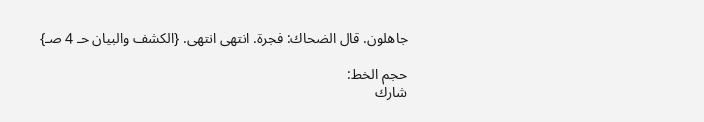جاهلون. قال الضحاك: فجرة. انتهى انتهى. {الكشف والبيان حـ 4 صـ}

حجم الخط:
شارك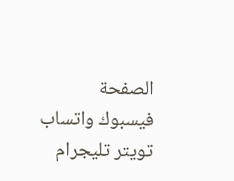الصفحة
فيسبوك واتساب تويتر تليجرام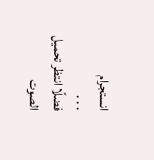انستجرام
. . .
فضلًا انتظر تحميل الصوت